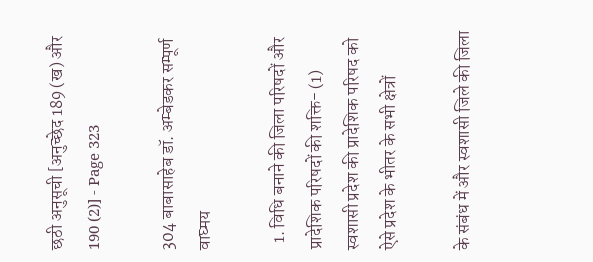छठी अनुसूची [अनुच्छेद 189 (ख) और 190 (2)] - Page 323

304 बाबासाहेब डॉ. अम्बेडकर सम्पूर्ण वाघ्मय

  1. विधि बनाने की जिला परिषदों और प्रादेशिक परिषदों की शक्ति- (1) स्वशासी प्रदेश की प्रादेशिक परिषद को ऐसे प्रदेश के भीतर के सभी क्षेत्रों

के संबंध में और स्वशासी जिले की जिला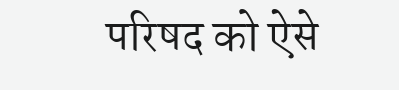परिषद को ऐसे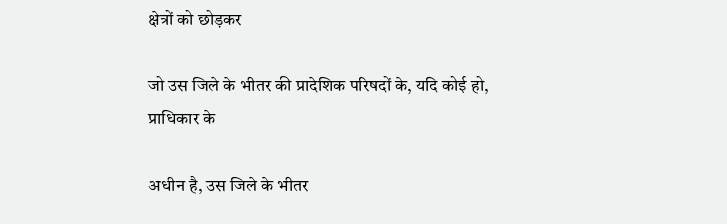क्षेत्रों को छोड़कर

जो उस जिले के भीतर की प्रादेशिक परिषदों के, यदि कोई हो, प्राधिकार के

अधीन है, उस जिले के भीतर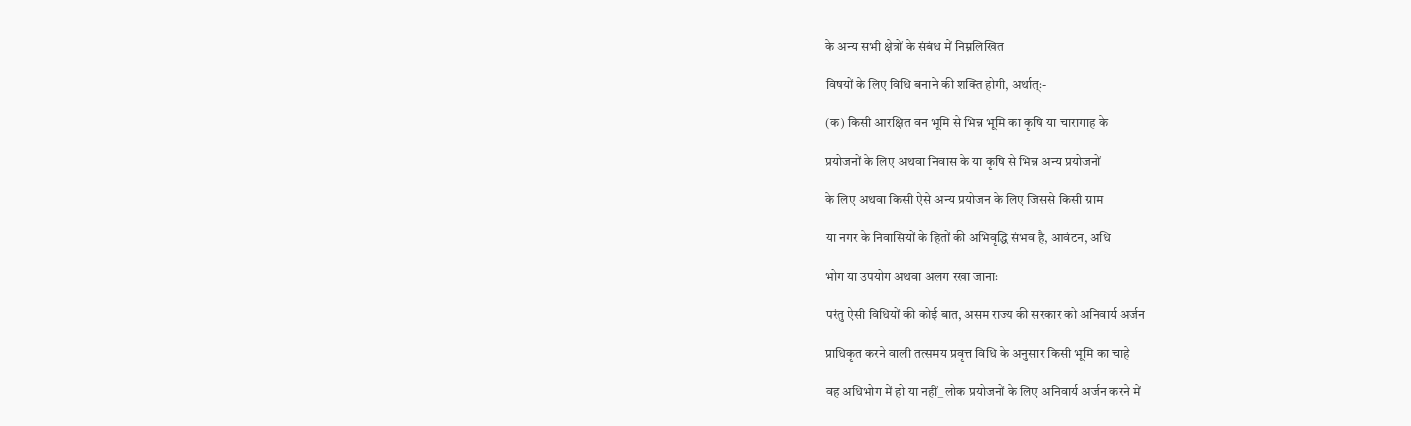के अन्य सभी क्षेत्रों के संबंध में निम्नलिखित

विषयों के लिए विधि बनाने की शक्ति होगी, अर्थात्ः-

(क) किसी आरक्षित वन भूमि से भिन्न भूमि का कृषि या चारागाह के

प्रयोजनों के लिए अथवा निवास के या कृषि से भिन्न अन्य प्रयोजनों

के लिए अथवा किसी ऐसे अन्य प्रयोजन के लिए जिससे किसी ग्राम

या नगर के निवासियों के हितों की अभिवृद्धि संभव है, आवंटन, अधि

भोग या उपयोग अथवा अलग रखा जानाः

परंतु ऐसी विधियों की कोई बात, असम राज्य की सरकार को अनिवार्य अर्जन

प्राधिकृत करने वाली तत्समय प्रवृत्त विधि के अनुसार किसी भूमि का चाहे

वह अधिभोग में हो या नहीं_ लोक प्रयोजनों के लिए अनिवार्य अर्जन करने में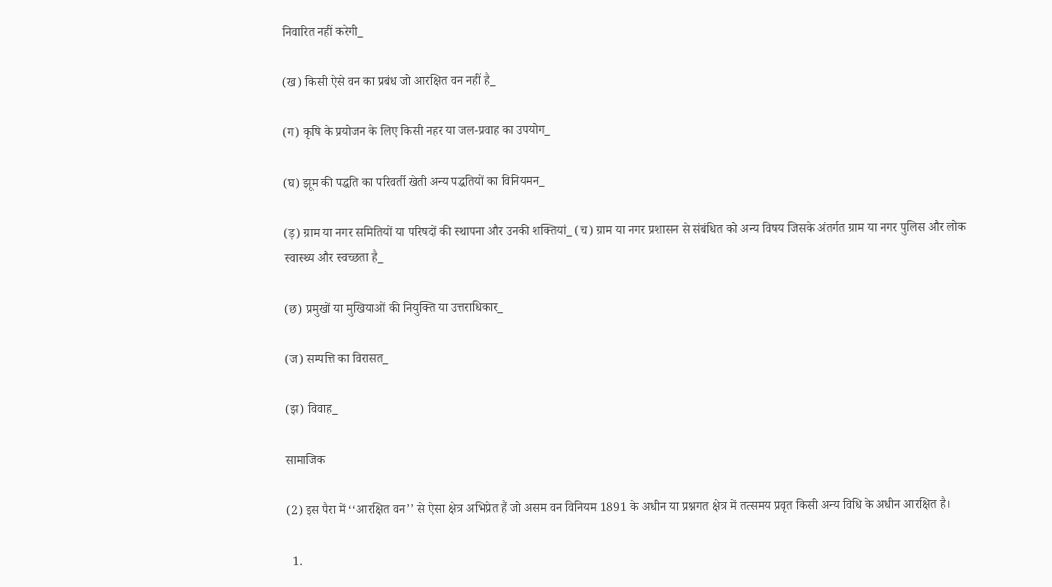निवारित नहीं करेगी_

(ख) किसी ऐसे वन का प्रबंध जो आरक्षित वन नहीं है_

(ग) कृषि के प्रयोजन के लिए किसी नहर या जल-प्रवाह का उपयोग_

(घ) झूम की पद्धति का परिवर्ती खेती अन्य पद्धतियों का विनियमन_

(ड़) ग्राम या नगर समितियों या परिषदों की स्थापना और उनकी शक्तियां_ (च) ग्राम या नगर प्रशासन से संबंधित को अन्य विषय जिसके अंतर्गत ग्राम या नगर पुलिस और लोक स्वास्थ्य और स्वच्छता है_

(छ) प्रमुखों या मुखियाओं की नियुक्ति या उत्तराधिकार_

(ज) सम्पत्ति का विरासत_

(झ) विवाह_

सामाजिक

(2) इस पैरा में ‘‘आरक्षित वन’’ से ऐसा क्षेत्र अभिप्रेत हैं जो असम वन विनियम 1891 के अधीन या प्रश्नगत क्षेत्र में तत्समय प्रवृत किसी अन्य विधि के अधीन आरक्षित है।

  1.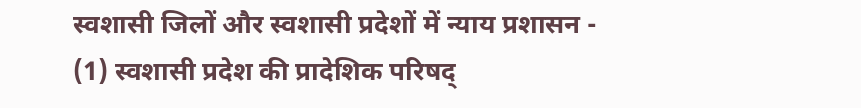स्वशासी जिलों और स्वशासी प्रदेशों में न्याय प्रशासन - (1) स्वशासी प्रदेश की प्रादेशिक परिषद्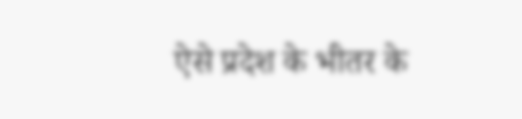ऐसे प्रदेश के भीतर के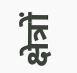क्षेत्रों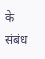के संबंध